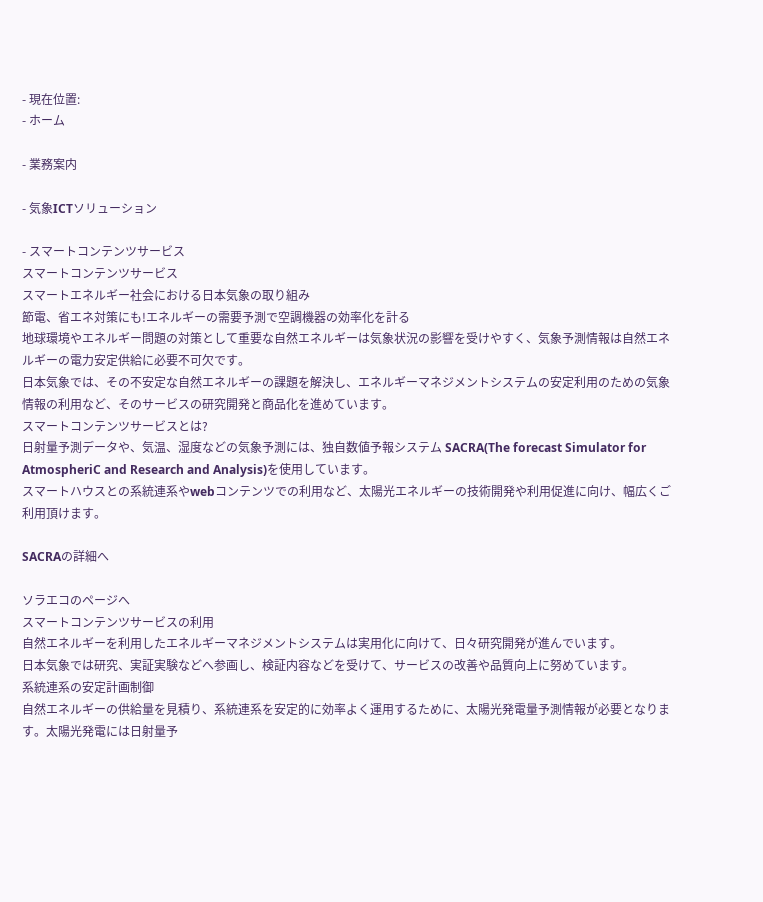- 現在位置:
- ホーム

- 業務案内

- 気象ICTソリューション

- スマートコンテンツサービス
スマートコンテンツサービス
スマートエネルギー社会における日本気象の取り組み
節電、省エネ対策にも!エネルギーの需要予測で空調機器の効率化を計る
地球環境やエネルギー問題の対策として重要な自然エネルギーは気象状況の影響を受けやすく、気象予測情報は自然エネルギーの電力安定供給に必要不可欠です。
日本気象では、その不安定な自然エネルギーの課題を解決し、エネルギーマネジメントシステムの安定利用のための気象情報の利用など、そのサービスの研究開発と商品化を進めています。
スマートコンテンツサービスとは?
日射量予測データや、気温、湿度などの気象予測には、独自数値予報システム SACRA(The forecast Simulator for AtmospheriC and Research and Analysis)を使用しています。
スマートハウスとの系統連系やwebコンテンツでの利用など、太陽光エネルギーの技術開発や利用促進に向け、幅広くご利用頂けます。

SACRAの詳細へ

ソラエコのページへ
スマートコンテンツサービスの利用
自然エネルギーを利用したエネルギーマネジメントシステムは実用化に向けて、日々研究開発が進んでいます。
日本気象では研究、実証実験などへ参画し、検証内容などを受けて、サービスの改善や品質向上に努めています。
系統連系の安定計画制御
自然エネルギーの供給量を見積り、系統連系を安定的に効率よく運用するために、太陽光発電量予測情報が必要となります。太陽光発電には日射量予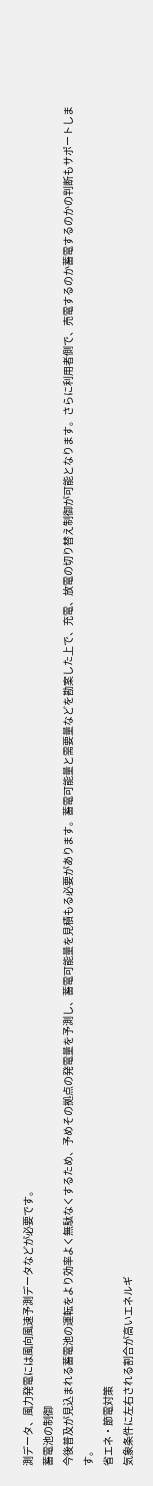測データ、風力発電には風向風速予測データなどが必要です。
蓄電池の制御
今後普及が見込まれる蓄電池の運転をより効率よく無駄なくするため、予めその拠点の発電量を予測し、蓄電可能量を見積もる必要があります。蓄電可能量と需要量などを勘案した上で、充電、放電の切り替え制御が可能となります。さらに利用者側で、売電するのか蓄電するのかの判断もサポートします。
省エネ・節電対策
気象条件に左右される割合が高いエネルギ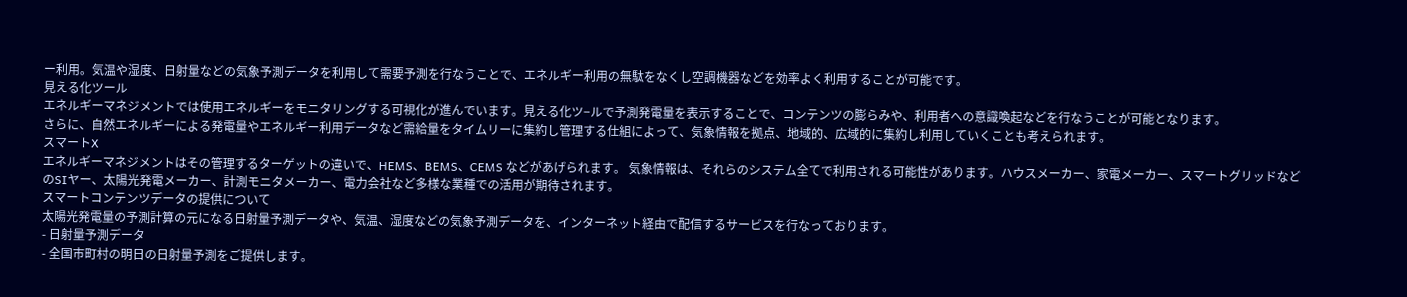ー利用。気温や湿度、日射量などの気象予測データを利用して需要予測を行なうことで、エネルギー利用の無駄をなくし空調機器などを効率よく利用することが可能です。
見える化ツール
エネルギーマネジメントでは使用エネルギーをモニタリングする可視化が進んでいます。見える化ツ−ルで予測発電量を表示することで、コンテンツの膨らみや、利用者への意識喚起などを行なうことが可能となります。
さらに、自然エネルギーによる発電量やエネルギー利用データなど需給量をタイムリーに集約し管理する仕組によって、気象情報を拠点、地域的、広域的に集約し利用していくことも考えられます。
スマートX
エネルギーマネジメントはその管理するターゲットの違いで、HEMS、BEMS、CEMS などがあげられます。 気象情報は、それらのシステム全てで利用される可能性があります。ハウスメーカー、家電メーカー、スマートグリッドなどのSIヤー、太陽光発電メーカー、計測モニタメーカー、電力会社など多様な業種での活用が期待されます。
スマートコンテンツデータの提供について
太陽光発電量の予測計算の元になる日射量予測データや、気温、湿度などの気象予測データを、インターネット経由で配信するサービスを行なっております。
- 日射量予測データ
- 全国市町村の明日の日射量予測をご提供します。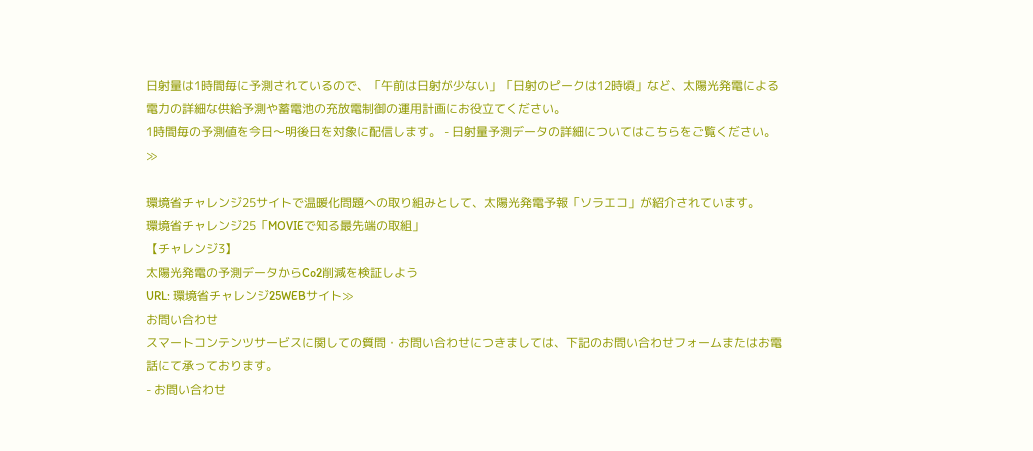日射量は1時間毎に予測されているので、「午前は日射が少ない」「日射のピークは12時頃」など、太陽光発電による電力の詳細な供給予測や蓄電池の充放電制御の運用計画にお役立てください。
1時間毎の予測値を今日〜明後日を対象に配信します。 - 日射量予測データの詳細についてはこちらをご覧ください。≫

環境省チャレンジ25サイトで温暖化問題への取り組みとして、太陽光発電予報「ソラエコ」が紹介されています。
環境省チャレンジ25「MOVIEで知る最先端の取組」
【チャレンジ3】
太陽光発電の予測データからCo2削減を検証しよう
URL: 環境省チャレンジ25WEBサイト≫
お問い合わせ
スマートコンテンツサービスに関しての質問・お問い合わせにつきましては、下記のお問い合わせフォームまたはお電話にて承っております。
- お問い合わせ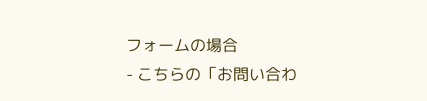フォームの場合
- こちらの「お問い合わ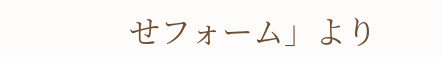せフォーム」より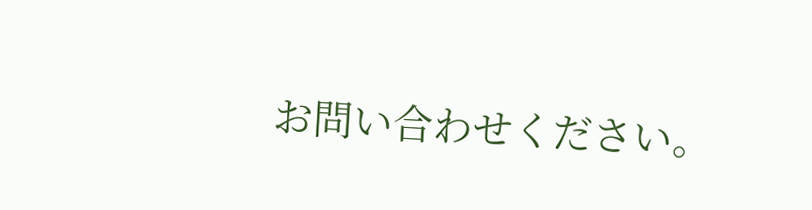お問い合わせください。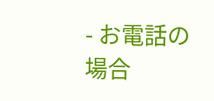- お電話の場合